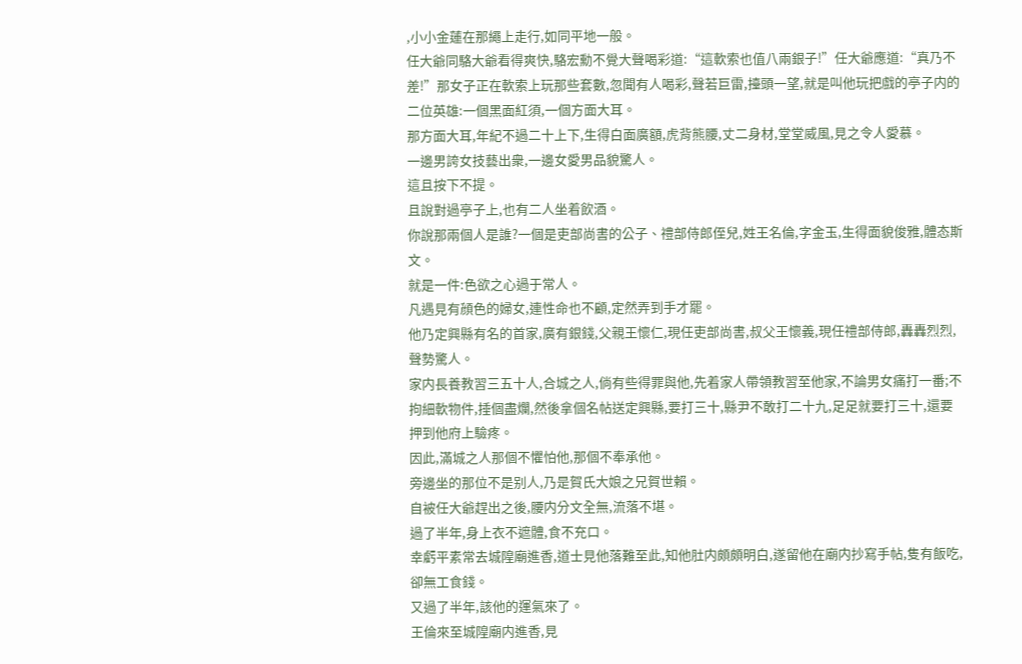,小小金蓮在那繩上走行,如同平地一般。
任大爺同駱大爺看得爽快,駱宏勳不覺大聲喝彩道:“這軟索也值八兩銀子!”任大爺應道:“真乃不差!”那女子正在軟索上玩那些套數,忽聞有人喝彩,聲若巨雷,擡頭一望,就是叫他玩把戲的亭子内的二位英雄:一個黑面紅須,一個方面大耳。
那方面大耳,年紀不過二十上下,生得白面廣額,虎背熊腰,丈二身材,堂堂威風,見之令人愛慕。
一邊男誇女技藝出衆,一邊女愛男品貌驚人。
這且按下不提。
且說對過亭子上,也有二人坐着飲酒。
你說那兩個人是誰?一個是吏部尚書的公子、禮部侍郎侄兒,姓王名倫,字金玉,生得面貌俊雅,體态斯文。
就是一件:色欲之心過于常人。
凡遇見有顔色的婦女,連性命也不顧,定然弄到手才罷。
他乃定興縣有名的首家,廣有銀錢,父親王懷仁,現任吏部尚書,叔父王懷義,現任禮部侍郎,轟轟烈烈,聲勢驚人。
家内長養教習三五十人,合城之人,倘有些得罪與他,先着家人帶領教習至他家,不論男女痛打一番;不拘細軟物件,捶個盡爛,然後拿個名帖送定興縣,要打三十,縣尹不敢打二十九,足足就要打三十,還要押到他府上驗疼。
因此,滿城之人那個不懼怕他,那個不奉承他。
旁邊坐的那位不是别人,乃是賀氏大娘之兄賀世賴。
自被任大爺趕出之後,腰内分文全無,流落不堪。
過了半年,身上衣不遮體,食不充口。
幸虧平素常去城隍廟進香,道士見他落難至此,知他肚内頗頗明白,遂留他在廟内抄寫手帖,隻有飯吃,卻無工食錢。
又過了半年,該他的運氣來了。
王倫來至城隍廟内進香,見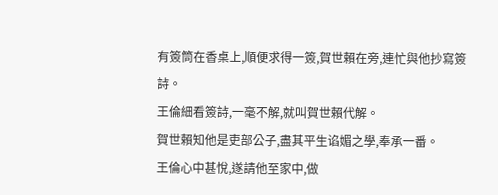有簽筒在香桌上,順便求得一簽,賀世賴在旁,連忙與他抄寫簽詩。
王倫細看簽詩,一毫不解,就叫賀世賴代解。
賀世賴知他是吏部公子,盡其平生谄媚之學,奉承一番。
王倫心中甚悅,遂請他至家中,做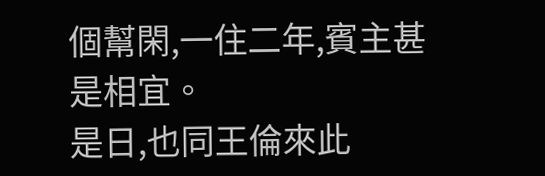個幫閑,一住二年,賓主甚是相宜。
是日,也同王倫來此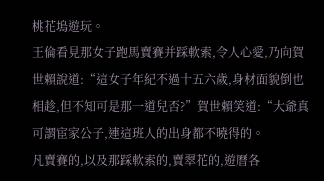桃花塢遊玩。
王倫看見那女子跑馬賣賽并踩軟索,令人心愛,乃向賀世賴說道:“這女子年紀不過十五六歲,身材面貌倒也相趁,但不知可是那一道兒否?”賀世賴笑道:“大爺真可謂宦家公子,連這班人的出身都不曉得的。
凡賣賽的,以及那踩軟索的,賣翠花的,遊曆各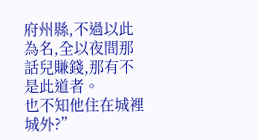府州縣,不過以此為名,全以夜間那話兒賺錢,那有不是此道者。
也不知他住在城裡城外?”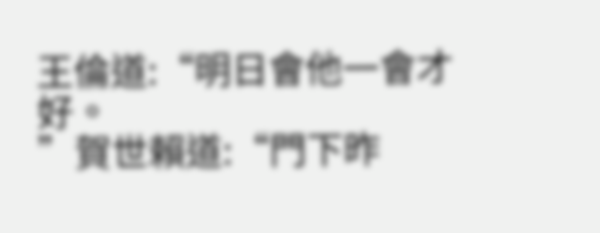王倫道:“明日會他一會才好。
”賀世賴道:“門下昨